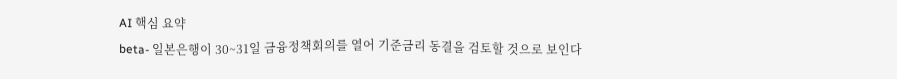AI 핵심 요약
beta- 일본은행이 30~31일 금융정책회의를 열어 기준금리 동결을 검토할 것으로 보인다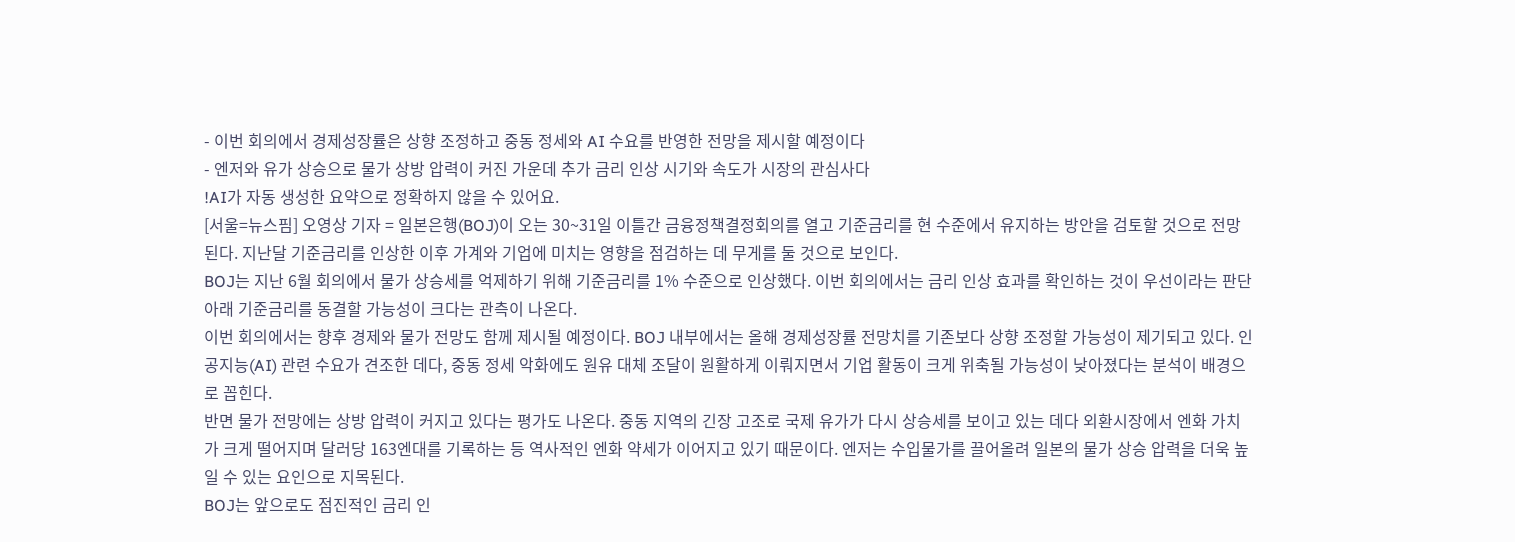- 이번 회의에서 경제성장률은 상향 조정하고 중동 정세와 AI 수요를 반영한 전망을 제시할 예정이다
- 엔저와 유가 상승으로 물가 상방 압력이 커진 가운데 추가 금리 인상 시기와 속도가 시장의 관심사다
!AI가 자동 생성한 요약으로 정확하지 않을 수 있어요.
[서울=뉴스핌] 오영상 기자 = 일본은행(BOJ)이 오는 30~31일 이틀간 금융정책결정회의를 열고 기준금리를 현 수준에서 유지하는 방안을 검토할 것으로 전망된다. 지난달 기준금리를 인상한 이후 가계와 기업에 미치는 영향을 점검하는 데 무게를 둘 것으로 보인다.
BOJ는 지난 6월 회의에서 물가 상승세를 억제하기 위해 기준금리를 1% 수준으로 인상했다. 이번 회의에서는 금리 인상 효과를 확인하는 것이 우선이라는 판단 아래 기준금리를 동결할 가능성이 크다는 관측이 나온다.
이번 회의에서는 향후 경제와 물가 전망도 함께 제시될 예정이다. BOJ 내부에서는 올해 경제성장률 전망치를 기존보다 상향 조정할 가능성이 제기되고 있다. 인공지능(AI) 관련 수요가 견조한 데다, 중동 정세 악화에도 원유 대체 조달이 원활하게 이뤄지면서 기업 활동이 크게 위축될 가능성이 낮아졌다는 분석이 배경으로 꼽힌다.
반면 물가 전망에는 상방 압력이 커지고 있다는 평가도 나온다. 중동 지역의 긴장 고조로 국제 유가가 다시 상승세를 보이고 있는 데다 외환시장에서 엔화 가치가 크게 떨어지며 달러당 163엔대를 기록하는 등 역사적인 엔화 약세가 이어지고 있기 때문이다. 엔저는 수입물가를 끌어올려 일본의 물가 상승 압력을 더욱 높일 수 있는 요인으로 지목된다.
BOJ는 앞으로도 점진적인 금리 인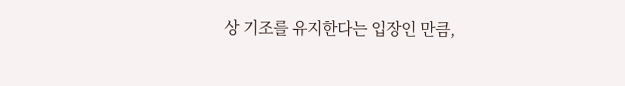상 기조를 유지한다는 입장인 만큼,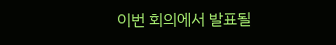이번 회의에서 발표될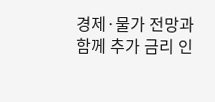경제·물가 전망과 함께 추가 금리 인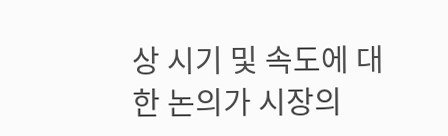상 시기 및 속도에 대한 논의가 시장의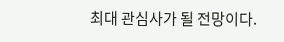최대 관심사가 될 전망이다.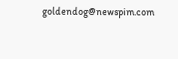goldendog@newspim.com